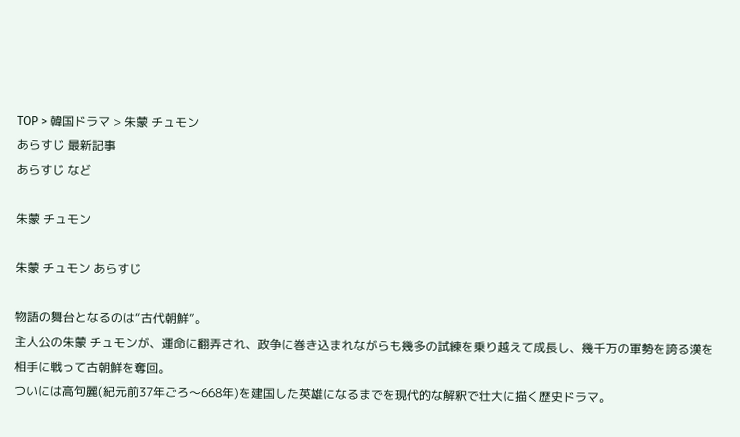TOP > 韓国ドラマ > 朱蒙 チュモン
あらすじ 最新記事
あらすじ など

朱蒙 チュモン

朱蒙 チュモン あらすじ

物語の舞台となるのは“古代朝鮮”。
主人公の朱蒙 チュモンが、運命に翻弄され、政争に巻き込まれながらも幾多の試練を乗り越えて成長し、幾千万の軍勢を誇る漢を相手に戦って古朝鮮を奪回。
ついには高句麗(紀元前37年ごろ〜668年)を建国した英雄になるまでを現代的な解釈で壮大に描く歴史ドラマ。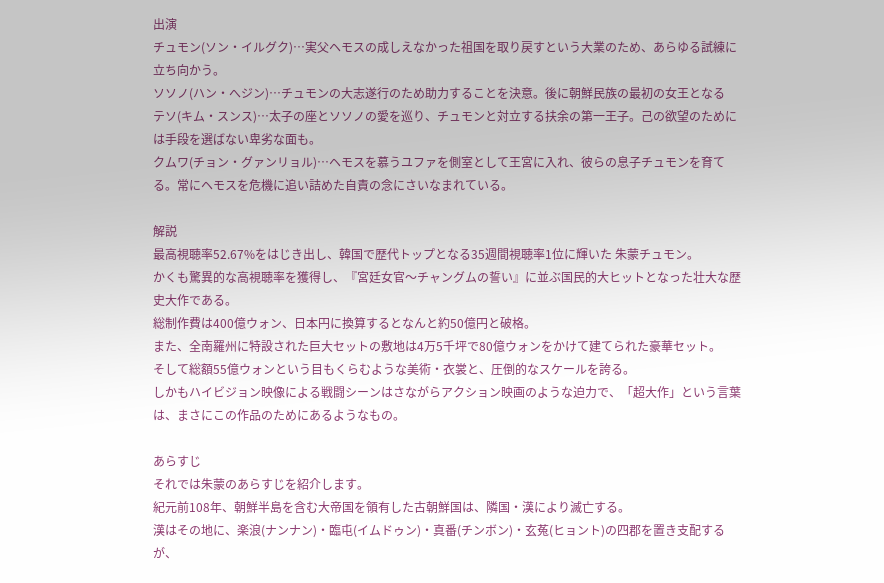出演
チュモン(ソン・イルグク)…実父ヘモスの成しえなかった祖国を取り戻すという大業のため、あらゆる試練に立ち向かう。
ソソノ(ハン・へジン)…チュモンの大志遂行のため助力することを決意。後に朝鮮民族の最初の女王となる
テソ(キム・スンス)…太子の座とソソノの愛を巡り、チュモンと対立する扶余の第一王子。己の欲望のためには手段を選ばない卑劣な面も。
クムワ(チョン・グァンリョル)…ヘモスを慕うユファを側室として王宮に入れ、彼らの息子チュモンを育てる。常にヘモスを危機に追い詰めた自責の念にさいなまれている。

解説
最高視聴率52.67%をはじき出し、韓国で歴代トップとなる35週間視聴率1位に輝いた 朱蒙チュモン。
かくも驚異的な高視聴率を獲得し、『宮廷女官〜チャングムの誓い』に並ぶ国民的大ヒットとなった壮大な歴史大作である。
総制作費は400億ウォン、日本円に換算するとなんと約50億円と破格。
また、全南羅州に特設された巨大セットの敷地は4万5千坪で80億ウォンをかけて建てられた豪華セット。
そして総額55億ウォンという目もくらむような美術・衣裳と、圧倒的なスケールを誇る。
しかもハイビジョン映像による戦闘シーンはさながらアクション映画のような迫力で、「超大作」という言葉は、まさにこの作品のためにあるようなもの。

あらすじ
それでは朱蒙のあらすじを紹介します。
紀元前108年、朝鮮半島を含む大帝国を領有した古朝鮮国は、隣国・漢により滅亡する。
漢はその地に、楽浪(ナンナン)・臨屯(イムドゥン)・真番(チンボン)・玄菟(ヒョント)の四郡を置き支配するが、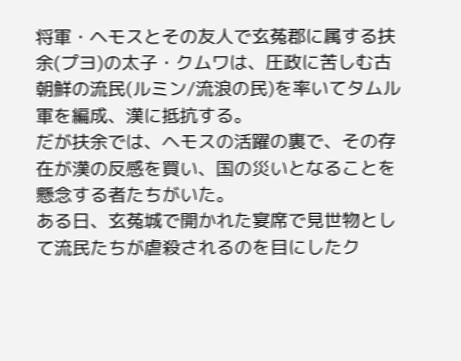将軍・ヘモスとその友人で玄菟郡に属する扶余(プヨ)の太子・クムワは、圧政に苦しむ古朝鮮の流民(ルミン/流浪の民)を率いてタムル軍を編成、漢に抵抗する。
だが扶余では、ヘモスの活躍の裏で、その存在が漢の反感を買い、国の災いとなることを懸念する者たちがいた。
ある日、玄菟城で開かれた宴席で見世物として流民たちが虐殺されるのを目にしたク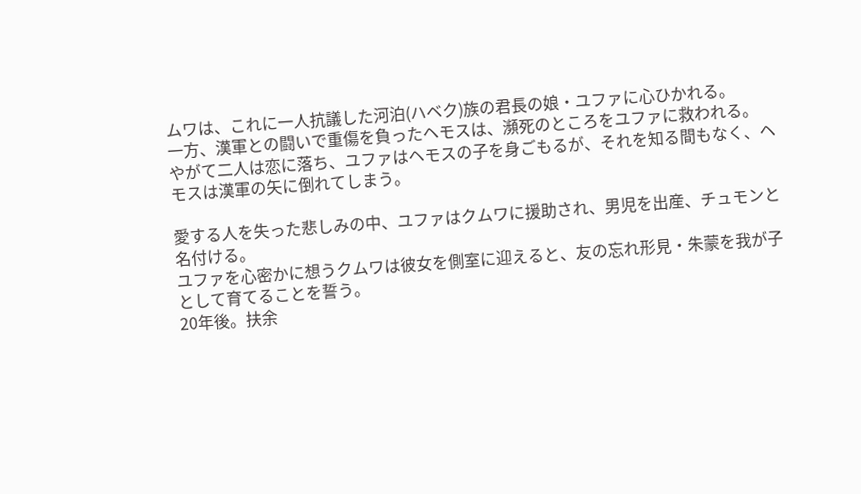ムワは、これに一人抗議した河泊(ハベク)族の君長の娘・ユファに心ひかれる。
一方、漢軍との闘いで重傷を負ったヘモスは、瀕死のところをユファに救われる。
やがて二人は恋に落ち、ユファはヘモスの子を身ごもるが、それを知る間もなく、ヘモスは漢軍の矢に倒れてしまう。

愛する人を失った悲しみの中、ユファはクムワに援助され、男児を出産、チュモンと名付ける。
ユファを心密かに想うクムワは彼女を側室に迎えると、友の忘れ形見・朱蒙を我が子として育てることを誓う。
20年後。扶余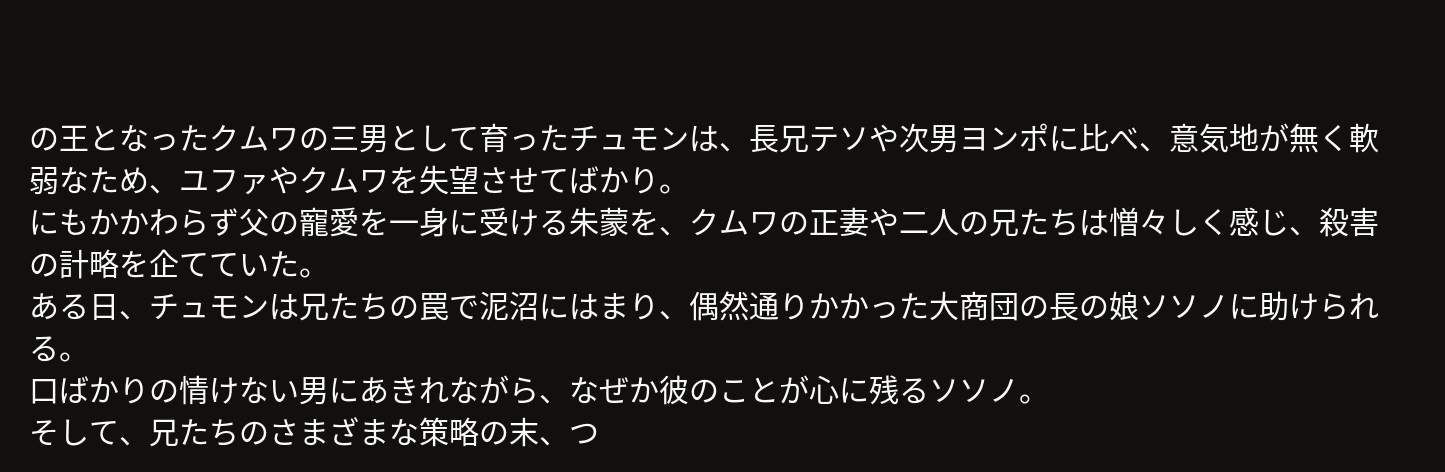の王となったクムワの三男として育ったチュモンは、長兄テソや次男ヨンポに比べ、意気地が無く軟弱なため、ユファやクムワを失望させてばかり。
にもかかわらず父の寵愛を一身に受ける朱蒙を、クムワの正妻や二人の兄たちは憎々しく感じ、殺害の計略を企てていた。
ある日、チュモンは兄たちの罠で泥沼にはまり、偶然通りかかった大商団の長の娘ソソノに助けられる。
口ばかりの情けない男にあきれながら、なぜか彼のことが心に残るソソノ。
そして、兄たちのさまざまな策略の末、つ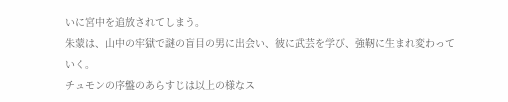いに宮中を追放されてしまう。
朱蒙は、山中の牢獄で謎の盲目の男に出会い、彼に武芸を学び、強靭に生まれ変わっていく。
チュモンの序盤のあらすじは以上の様なス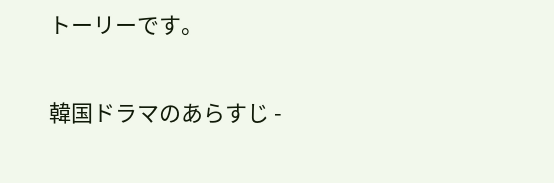トーリーです。

韓国ドラマのあらすじ -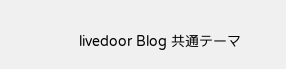livedoor Blog 共通テーマ